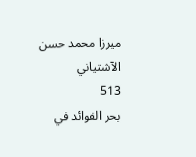ميرزا محمد حسن الآشتياني
513
بحر الفوائد في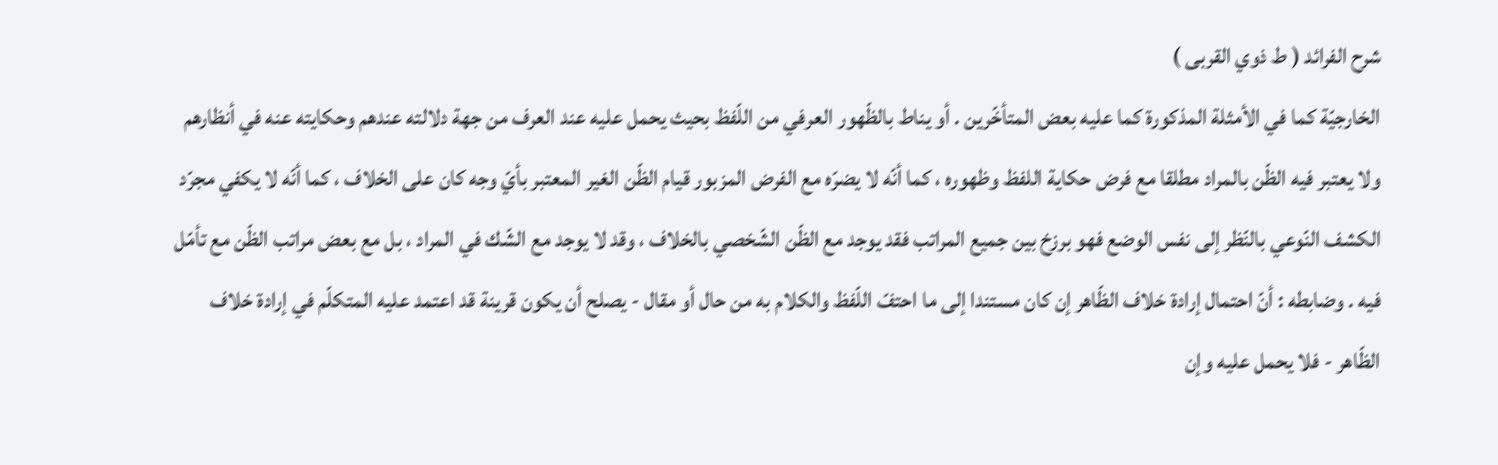شرح الفرائد ( ط ذوي القربى )
الخارجيّة كما في الأمثلة المذكورة كما عليه بعض المتأخّرين . أو يناط بالظّهور العرفي من اللّفظ بحيث يحمل عليه عند العرف من جهة دلالته عندهم وحكايته عنه في أنظارهم ولا يعتبر فيه الظّن بالمراد مطلقا مع فرض حكاية اللفظ وظهوره ، كما أنّه لا يضرّه مع الفرض المزبور قيام الظّن الغير المعتبر بأيّ وجه كان على الخلاف ، كما أنّه لا يكفي مجرّد الكشف النّوعي بالنّظر إلى نفس الوضع فهو برزخ بين جميع المراتب فقد يوجد مع الظّن الشّخصي بالخلاف ، وقد لا يوجد مع الشّك في المراد ، بل مع بعض مراتب الظّن مع تأمّل فيه . وضابطه : أنّ احتمال إرادة خلاف الظّاهر إن كان مستندا إلى ما احتفّ اللّفظ والكلام به من حال أو مقال - يصلح أن يكون قرينة قد اعتمد عليه المتكلّم في إرادة خلاف الظّاهر - فلا يحمل عليه وإن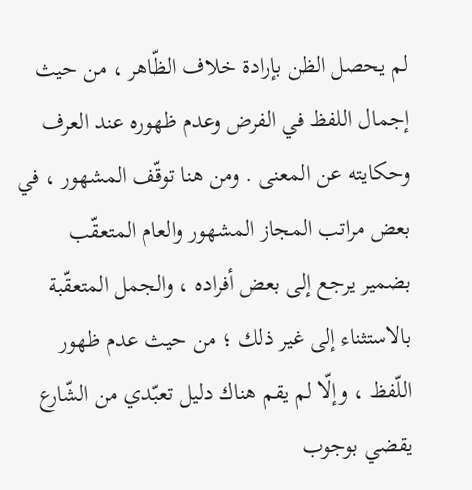لم يحصل الظن بإرادة خلاف الظّاهر ، من حيث إجمال اللفظ في الفرض وعدم ظهوره عند العرف وحكايته عن المعنى . ومن هنا توقّف المشهور ، في بعض مراتب المجاز المشهور والعام المتعقّب بضمير يرجع إلى بعض أفراده ، والجمل المتعقّبة بالاستثناء إلى غير ذلك ؛ من حيث عدم ظهور اللّفظ ، وإلّا لم يقم هناك دليل تعبّدي من الشّارع يقضي بوجوب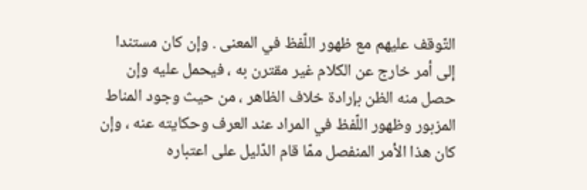التّوقف عليهم مع ظهور اللّفظ في المعنى . وإن كان مستندا إلى أمر خارج عن الكلام غير مقترن به ، فيحمل عليه وإن حصل منه الظن بإرادة خلاف الظاهر ، من حيث وجود المناط المزبور وظهور اللّفظ في المراد عند العرف وحكايته عنه ، وإن كان هذا الأمر المنفصل ممّا قام الدّليل على اعتباره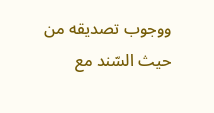ووجوب تصديقه من حيث السّند مع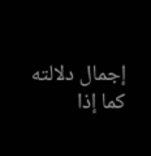إجمال دلالته كما إذا